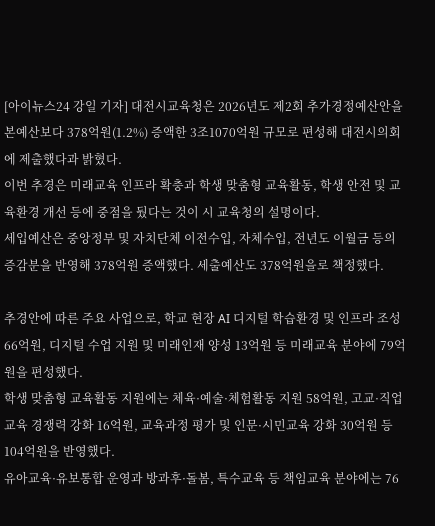[아이뉴스24 강일 기자] 대전시교육청은 2026년도 제2회 추가경정예산안을 본예산보다 378억원(1.2%) 증액한 3조1070억원 규모로 편성해 대전시의회에 제출했다과 밝혔다.
이번 추경은 미래교육 인프라 확충과 학생 맞춤형 교육활동, 학생 안전 및 교육환경 개선 등에 중점을 뒀다는 것이 시 교육청의 설명이다.
세입예산은 중앙정부 및 자치단체 이전수입, 자체수입, 전년도 이월금 등의 증감분을 반영해 378억원 증액했다. 세출예산도 378억원을로 책정했다.

추경안에 따른 주요 사업으로, 학교 현장 AI 디지털 학습환경 및 인프라 조성 66억원, 디지털 수업 지원 및 미래인재 양성 13억원 등 미래교육 분야에 79억원을 편성했다.
학생 맞춤형 교육활동 지원에는 체육·예술·체험활동 지원 58억원, 고교·직업교육 경쟁력 강화 16억원, 교육과정 평가 및 인문·시민교육 강화 30억원 등 104억원을 반영했다.
유아교육·유보통합 운영과 방과후·돌봄, 특수교육 등 책임교육 분야에는 76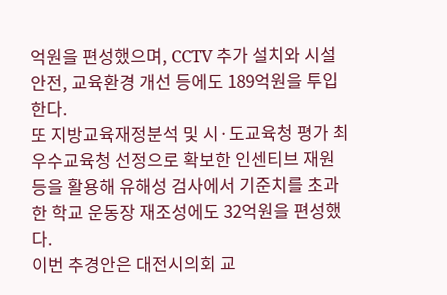억원을 편성했으며, CCTV 추가 설치와 시설 안전, 교육환경 개선 등에도 189억원을 투입한다.
또 지방교육재정분석 및 시·도교육청 평가 최우수교육청 선정으로 확보한 인센티브 재원 등을 활용해 유해성 검사에서 기준치를 초과한 학교 운동장 재조성에도 32억원을 편성했다.
이번 추경안은 대전시의회 교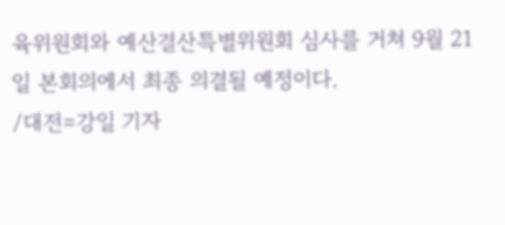육위원회와 예산결산특별위원회 심사를 거쳐 9월 21일 본회의에서 최종 의결될 예정이다.
/대전=강일 기자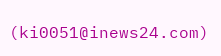(ki0051@inews24.com)